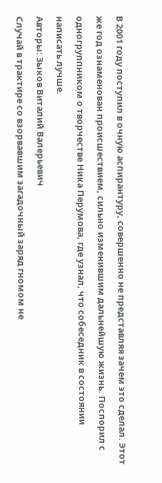В 2001 году поступил в очную аспирантуру, совершенно не представляя зачем это сделал. Этот же год ознаменован происшествием, сильно изменившим дальнейшую жизнь. Поспорил с одногруппником о творчестве Ника Перумова, где узнал, что собеседник в состоянии написать лучше.
Авторы: Зыков Виталий Валерьевич
Случай в трактире со взорвавшим загадочный заряд гномом не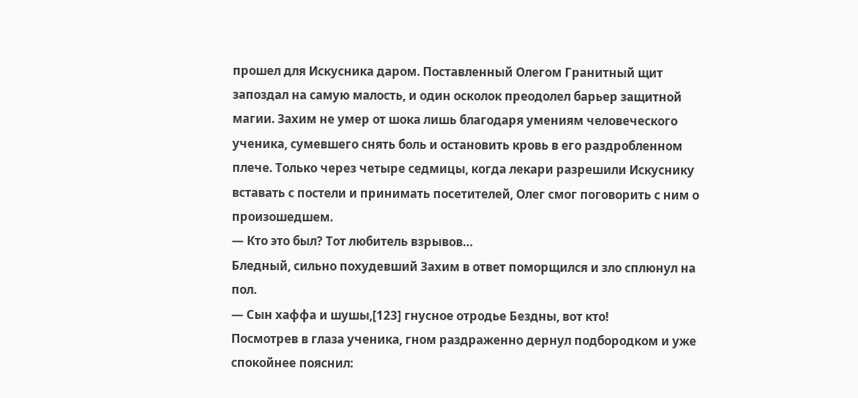прошел для Искусника даром. Поставленный Олегом Гранитный щит запоздал на самую малость, и один осколок преодолел барьер защитной магии. Захим не умер от шока лишь благодаря умениям человеческого ученика, сумевшего снять боль и остановить кровь в его раздробленном плече. Только через четыре седмицы, когда лекари разрешили Искуснику вставать с постели и принимать посетителей, Олег смог поговорить с ним о произошедшем.
— Кто это был? Тот любитель взрывов…
Бледный, сильно похудевший Захим в ответ поморщился и зло сплюнул на пол.
— Сын хаффа и шушы,[123] гнусное отродье Бездны, вот кто!
Посмотрев в глаза ученика, гном раздраженно дернул подбородком и уже спокойнее пояснил: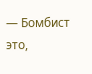— Бомбист это,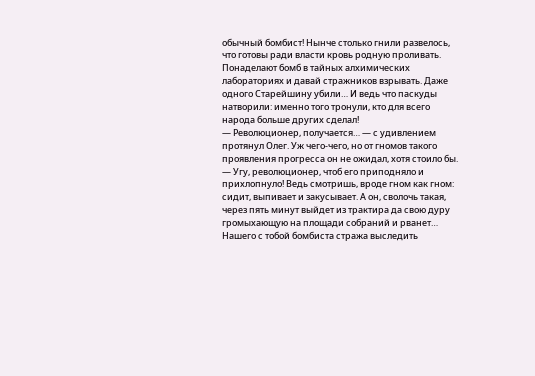обычный бомбист! Нынче столько гнили развелось, что готовы ради власти кровь родную проливать. Понаделают бомб в тайных алхимических лабораториях и давай стражников взрывать. Даже одного Старейшину убили… И ведь что паскуды натворили: именно того тронули, кто для всего народа больше других сделал!
— Революционер, получается… — с удивлением протянул Олег. Уж чего-чего, но от гномов такого проявления прогресса он не ожидал, хотя стоило бы.
— Угу, революционер, чтоб его приподняло и прихлопнуло! Ведь смотришь, вроде гном как гном: сидит, выпивает и закусывает. А он, сволочь такая, через пять минут выйдет из трактира да свою дуру громыхающую на площади собраний и рванет… Нашего с тобой бомбиста стража выследить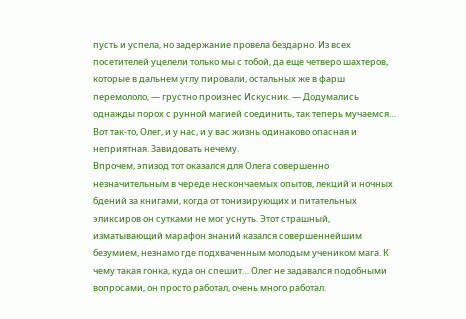пусть и успела, но задержание провела бездарно. Из всех посетителей уцелели только мы с тобой, да еще четверо шахтеров, которые в дальнем углу пировали, остальных же в фарш перемололо, — грустно произнес Искусник. — Додумались однажды порох с рунной магией соединить, так теперь мучаемся… Вот так-то, Олег, и у нас, и у вас жизнь одинаково опасная и неприятная. Завидовать нечему.
Впрочем, эпизод тот оказался для Олега совершенно незначительным в череде нескончаемых опытов, лекций и ночных бдений за книгами, когда от тонизирующих и питательных эликсиров он сутками не мог уснуть. Этот страшный, изматывающий марафон знаний казался совершеннейшим безумием, незнамо где подхваченным молодым учеником мага. К чему такая гонка, куда он спешит… Олег не задавался подобными вопросами, он просто работал, очень много работал.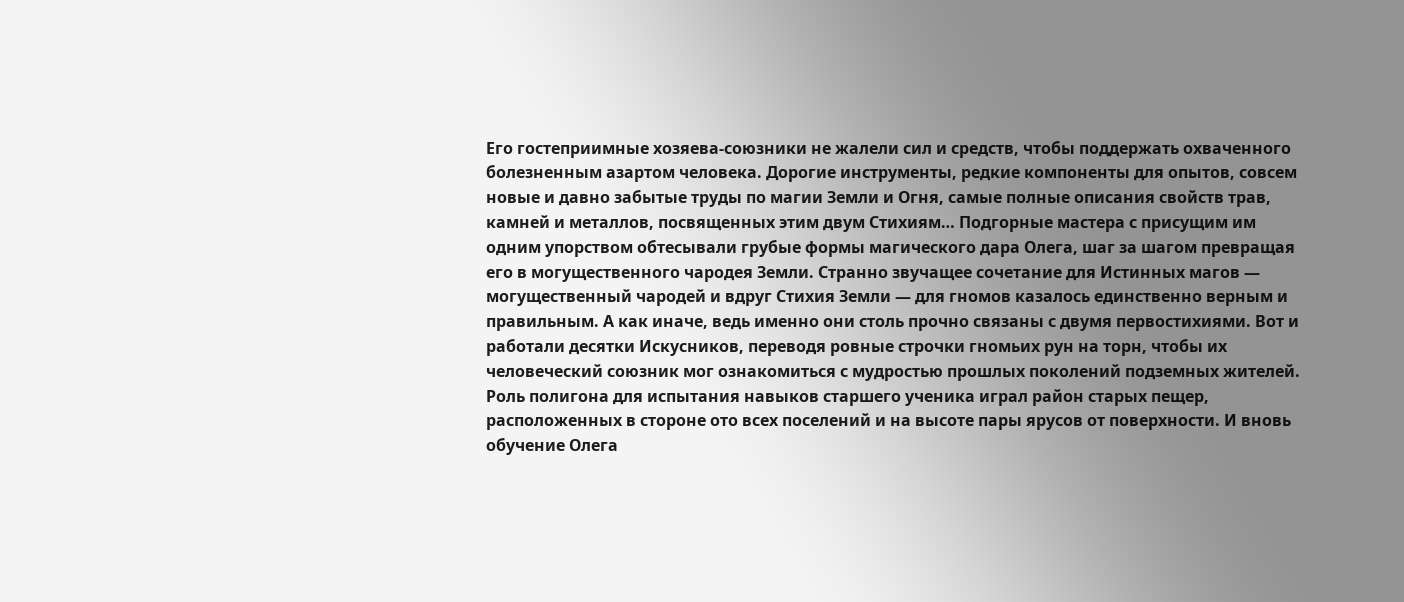Его гостеприимные хозяева-союзники не жалели сил и средств, чтобы поддержать охваченного болезненным азартом человека. Дорогие инструменты, редкие компоненты для опытов, совсем новые и давно забытые труды по магии Земли и Огня, самые полные описания свойств трав, камней и металлов, посвященных этим двум Стихиям… Подгорные мастера с присущим им одним упорством обтесывали грубые формы магического дара Олега, шаг за шагом превращая его в могущественного чародея Земли. Странно звучащее сочетание для Истинных магов — могущественный чародей и вдруг Стихия Земли — для гномов казалось единственно верным и правильным. А как иначе, ведь именно они столь прочно связаны с двумя первостихиями. Вот и работали десятки Искусников, переводя ровные строчки гномьих рун на торн, чтобы их человеческий союзник мог ознакомиться с мудростью прошлых поколений подземных жителей.
Роль полигона для испытания навыков старшего ученика играл район старых пещер, расположенных в стороне ото всех поселений и на высоте пары ярусов от поверхности. И вновь обучение Олега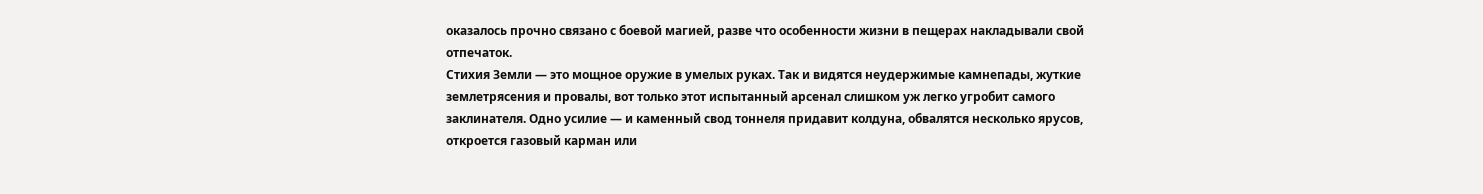оказалось прочно связано с боевой магией, разве что особенности жизни в пещерах накладывали свой отпечаток.
Стихия Земли — это мощное оружие в умелых руках. Так и видятся неудержимые камнепады, жуткие землетрясения и провалы, вот только этот испытанный арсенал слишком уж легко угробит самого заклинателя. Одно усилие — и каменный свод тоннеля придавит колдуна, обвалятся несколько ярусов, откроется газовый карман или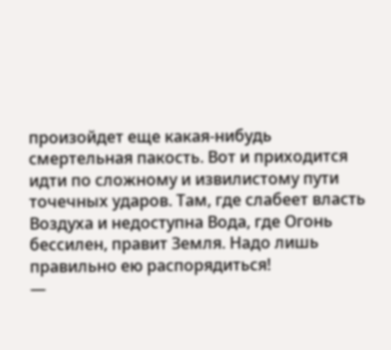произойдет еще какая-нибудь смертельная пакость. Вот и приходится идти по сложному и извилистому пути точечных ударов. Там, где слабеет власть Воздуха и недоступна Вода, где Огонь бессилен, правит Земля. Надо лишь правильно ею распорядиться!
—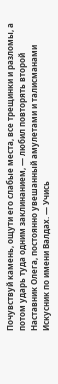Почувствуй камень, ощути его слабые места, все трещинки и разломы, а потом ударь туда одним заклинанием, — любил повторять второй Наставник Олега, постоянно увешанный амулетами и талисманами Искусник по имени Валдах. — Учись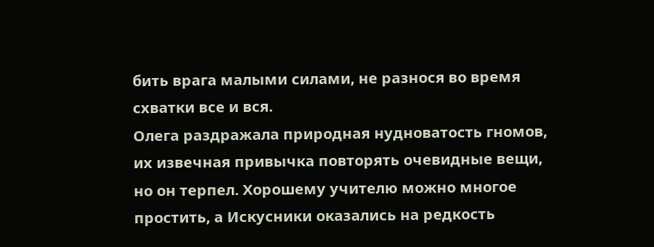бить врага малыми силами, не разнося во время схватки все и вся.
Олега раздражала природная нудноватость гномов, их извечная привычка повторять очевидные вещи, но он терпел. Хорошему учителю можно многое простить, а Искусники оказались на редкость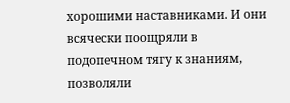хорошими наставниками. И они всячески поощряли в подопечном тягу к знаниям, позволяли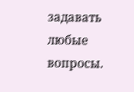задавать любые вопросы.